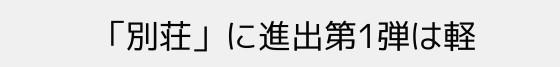「別荘」に進出第1弾は軽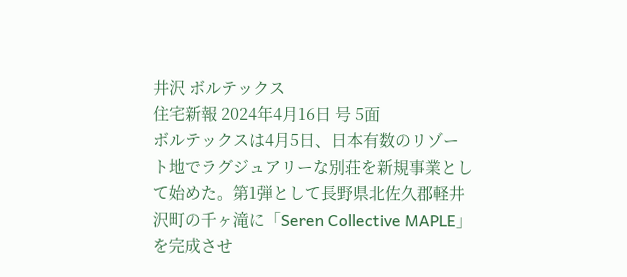井沢 ボルテックス
住宅新報 2024年4月16日 号 5面
ボルテックスは4月5日、日本有数のリゾート地でラグジュアリーな別荘を新規事業として始めた。第1弾として長野県北佐久郡軽井沢町の千ヶ滝に「Seren Collective MAPLE」を完成させ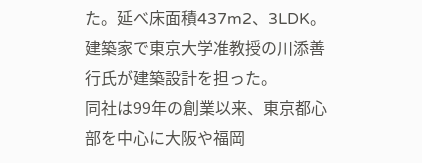た。延べ床面積437m2、3LDK。建築家で東京大学准教授の川添善行氏が建築設計を担った。
同社は99年の創業以来、東京都心部を中心に大阪や福岡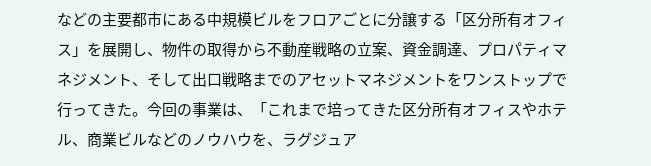などの主要都市にある中規模ビルをフロアごとに分譲する「区分所有オフィス」を展開し、物件の取得から不動産戦略の立案、資金調達、プロパティマネジメント、そして出口戦略までのアセットマネジメントをワンストップで行ってきた。今回の事業は、「これまで培ってきた区分所有オフィスやホテル、商業ビルなどのノウハウを、ラグジュア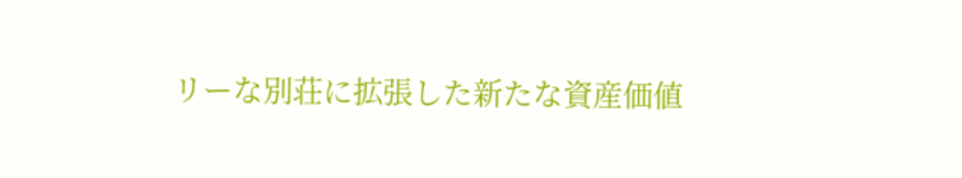リーな別荘に拡張した新たな資産価値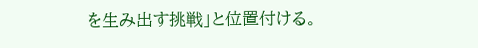を生み出す挑戦」と位置付ける。